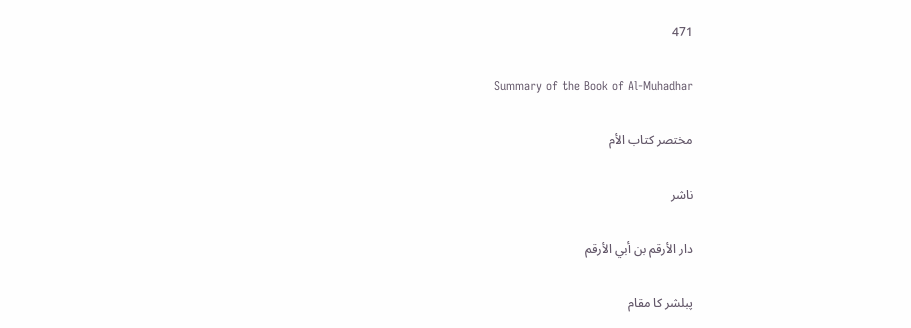471

Summary of the Book of Al-Muhadhar

مختصر كتاب الأم

ناشر

دار الأرقم بن أبي الأرقم

پبلشر کا مقام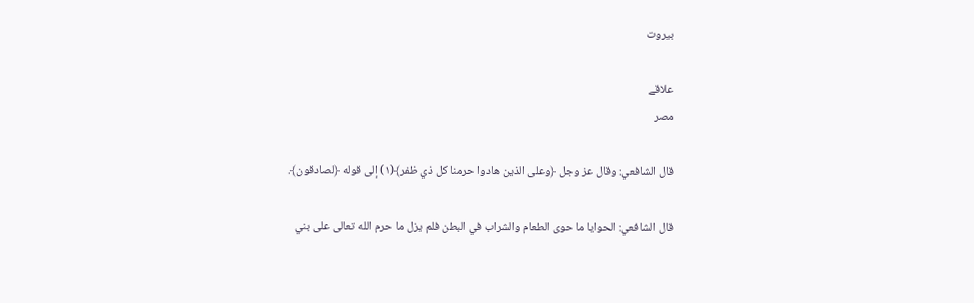بيروت

علاقے
مصر

قال الشافعي: وقال عز وجل ﴿وعلى الذين هادوا حرمنا كل ذي ظفر﴾(١) إلى قوله ﴿لصادقون﴾.

قال الشافعي: الحوايا ما حوى الطعام والشراب في البطن فلم يزل ما حرم الله تعالى على بني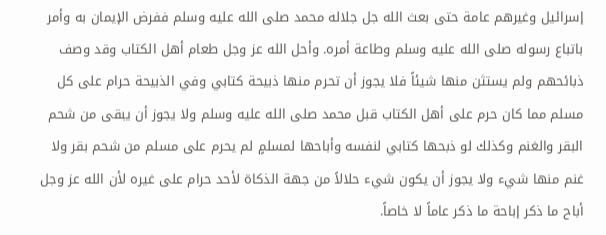إسرائيل وغيرهم عامة حتى بعث الله جل جلاله محمد صلى الله عليه وسلم ففرض الإيمان به وأمر باتباع رسوله صلى الله عليه وسلم وطاعة أمره. وأحل الله عز وجل طعام أهل الكتاب وقد وصف ذبائحهم ولم يستثن منها شيئاً فلا يجوز أن تحرم منها ذبيحة كتابي وفي الذبيحة حرام على كل مسلم مما كان حرم على أهل الكتاب قبل محمد صلى الله عليه وسلم ولا يجوز أن يبقى من شحم البقر والغنم وكذلك لو ذبحها كتابي لنفسه وأباحها لمسلمٍ لم يحرم على مسلم من شحم بقر ولا غنم منها شيء ولا يجوز أن يكون شيء حلالاً من جهة الذكاة لأحد حرام على غيره لأن الله عز وجل أباح ما ذكر إباحة ما ذكر عاماً لا خاصاً.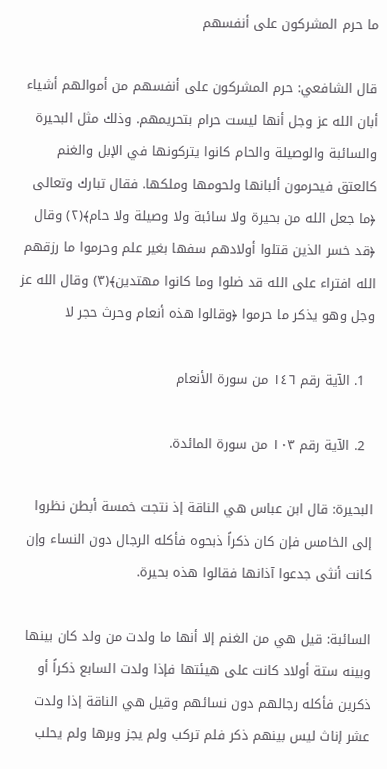ما حرم المشركون على أنفسهم

قال الشافعي: حرم المشركون على أنفسهم من أموالهم أشياء أبان الله عز وجل أنها ليست حرام بتحريمهم. وذلك مثل البحيرة والسائبة والوصيلة والحام كانوا يتركونها في الإبل والغنم كالعتق فيحرمون ألبانها ولحومها وملكها. فقال تبارك وتعالى ﴿ما جعل الله من بحيرة ولا سائبة ولا وصيلة ولا حام﴾(٢) وقال ﴿قد خسر الذين قتلوا أولادهم سفها بغير علم وحرموا ما رزقهم الله افتراء على الله قد ضلوا وما كانوا مهتدين﴾(٣) وقال الله عز وجل وهو يذكر ما حرموا ﴿وقالوا هذه أنعام وحرث حجر لا

  1. الآية رقم ١٤٦ من سورة الأنعام

  2. الآية رقم ١٠٣ من سورة المائدة.

البحيرة: قال ابن عباس هي الناقة إذ نتجت خمسة أبطن نظروا إلى الخامس فإن كان ذكراً ذبحوه فأكله الرجال دون النساء وإن كانت أنثى جدعوا آذانها فقالوا هذه بحيرة.

السائبة: قيل هي من الغنم إلا أنها ما ولدت من ولد كان بينها وبينه ستة أولاد كانت على هيئتها فإذا ولدت السابع ذكراً أو ذكرين فأكله رجالهم دون نسائهم وقيل هي الناقة إذا ولدت عشر إناث ليس بينهم ذكر فلم تركب ولم يجز وبرها ولم يحلب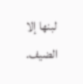لبنها إلا الضيف.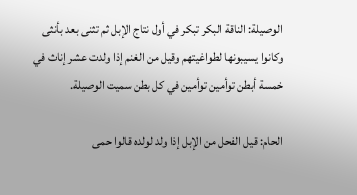الوصيلة: الناقة البكر تبكر في أول نتاج الإبل ثم تثنى بعد بأنثى وكانوا يسيبونها لطواغيتهم وقيل من الغنم إذا ولدت عشر إناث في خمسة أبطن توأمين توأمين في كل بطن سميت الوصيلة.

الحام: قيل الفحل من الإبل إذا ولد لولده قالوا حمى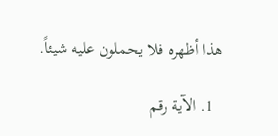هذا أظهره فلا يحملون عليه شيئاً.

  1. الآية رقم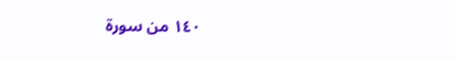١٤٠ من سورة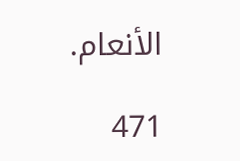الأنعام.

471